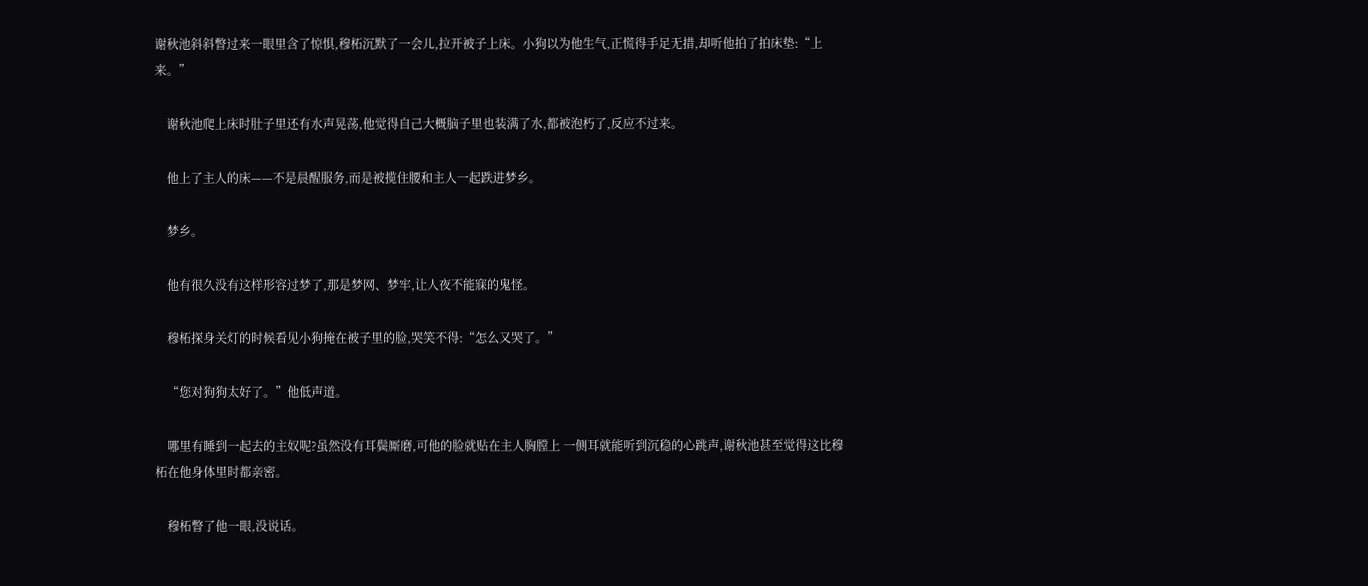谢秋池斜斜瞥过来一眼里含了惊惧,穆柘沉默了一会儿,拉开被子上床。小狗以为他生气,正慌得手足无措,却听他拍了拍床垫:“上来。”

    谢秋池爬上床时肚子里还有水声晃荡,他觉得自己大概脑子里也装满了水,都被泡朽了,反应不过来。

    他上了主人的床——不是晨醒服务,而是被揽住腰和主人一起跌进梦乡。

    梦乡。

    他有很久没有这样形容过梦了,那是梦网、梦牢,让人夜不能寐的鬼怪。

    穆柘探身关灯的时候看见小狗掩在被子里的脸,哭笑不得:“怎么又哭了。”

    “您对狗狗太好了。”他低声道。

    哪里有睡到一起去的主奴呢?虽然没有耳鬓厮磨,可他的脸就贴在主人胸膛上 一侧耳就能听到沉稳的心跳声,谢秋池甚至觉得这比穆柘在他身体里时都亲密。

    穆柘瞥了他一眼,没说话。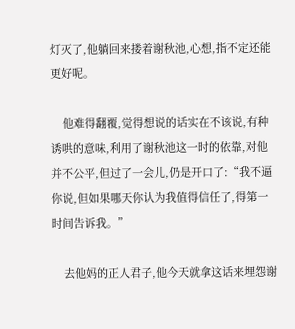灯灭了,他躺回来搂着谢秋池,心想,指不定还能更好呢。

    他难得翻覆,觉得想说的话实在不该说,有种诱哄的意味,利用了谢秋池这一时的依靠,对他并不公平,但过了一会儿,仍是开口了:“我不逼你说,但如果哪天你认为我值得信任了,得第一时间告诉我。”

    去他妈的正人君子,他今天就拿这话来埋怨谢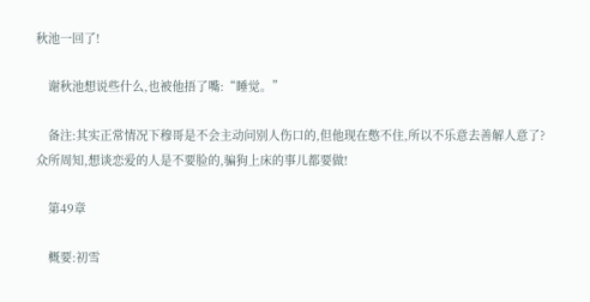秋池一回了!

    谢秋池想说些什么,也被他捂了嘴:“睡觉。”

    备注:其实正常情况下穆哥是不会主动问别人伤口的,但他现在憋不住,所以不乐意去善解人意了?众所周知,想谈恋爱的人是不要脸的,骗狗上床的事儿都要做!

    第49章

    概要:初雪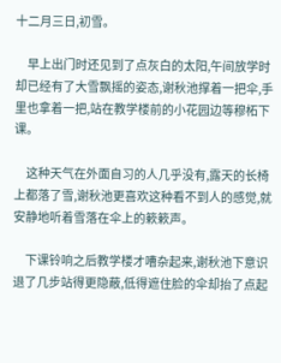十二月三日,初雪。

    早上出门时还见到了点灰白的太阳,午间放学时却已经有了大雪飘摇的姿态,谢秋池撑着一把伞,手里也拿着一把,站在教学楼前的小花园边等穆柘下课。

    这种天气在外面自习的人几乎没有,露天的长椅上都落了雪,谢秋池更喜欢这种看不到人的感觉,就安静地听着雪落在伞上的簌簌声。

    下课铃响之后教学楼才嘈杂起来,谢秋池下意识退了几步站得更隐蔽,低得遮住脸的伞却抬了点起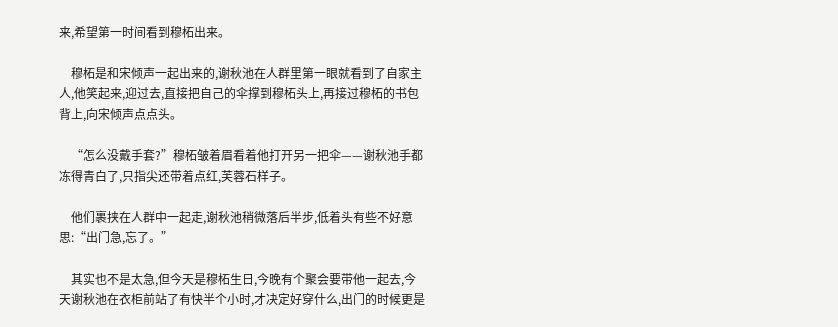来,希望第一时间看到穆柘出来。

    穆柘是和宋倾声一起出来的,谢秋池在人群里第一眼就看到了自家主人,他笑起来,迎过去,直接把自己的伞撑到穆柘头上,再接过穆柘的书包背上,向宋倾声点点头。

    “怎么没戴手套?”穆柘皱着眉看着他打开另一把伞——谢秋池手都冻得青白了,只指尖还带着点红,芙蓉石样子。

    他们裹挟在人群中一起走,谢秋池稍微落后半步,低着头有些不好意思:“出门急,忘了。”

    其实也不是太急,但今天是穆柘生日,今晚有个聚会要带他一起去,今天谢秋池在衣柜前站了有快半个小时,才决定好穿什么,出门的时候更是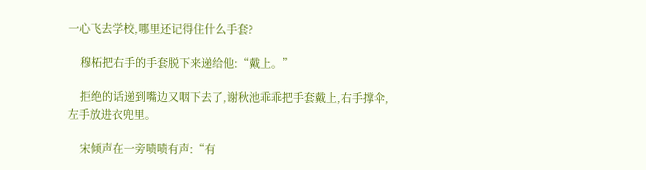一心飞去学校,哪里还记得住什么手套?

    穆柘把右手的手套脱下来递给他:“戴上。”

    拒绝的话递到嘴边又咽下去了,谢秋池乖乖把手套戴上,右手撑伞,左手放进衣兜里。

    宋倾声在一旁啧啧有声:“有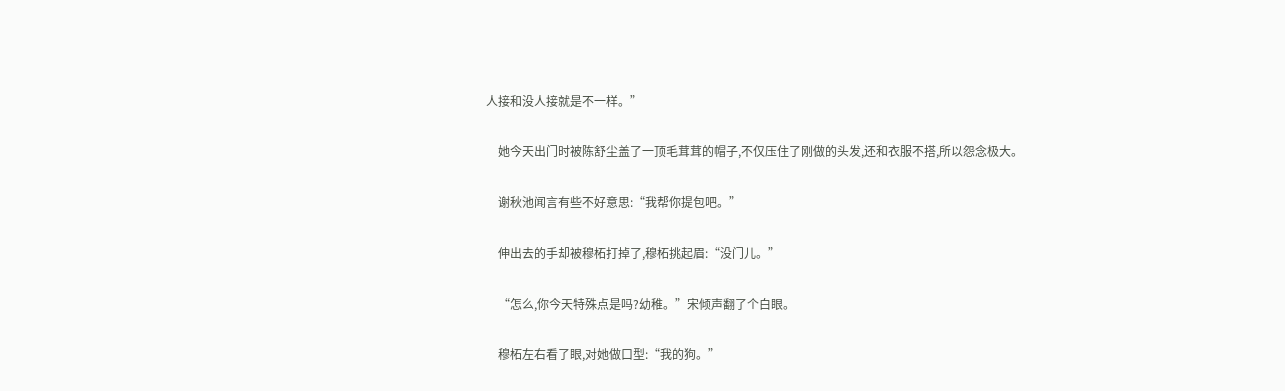人接和没人接就是不一样。”

    她今天出门时被陈舒尘盖了一顶毛茸茸的帽子,不仅压住了刚做的头发,还和衣服不搭,所以怨念极大。

    谢秋池闻言有些不好意思:“我帮你提包吧。”

    伸出去的手却被穆柘打掉了,穆柘挑起眉:“没门儿。”

    “怎么,你今天特殊点是吗?幼稚。”宋倾声翻了个白眼。

    穆柘左右看了眼,对她做口型:“我的狗。”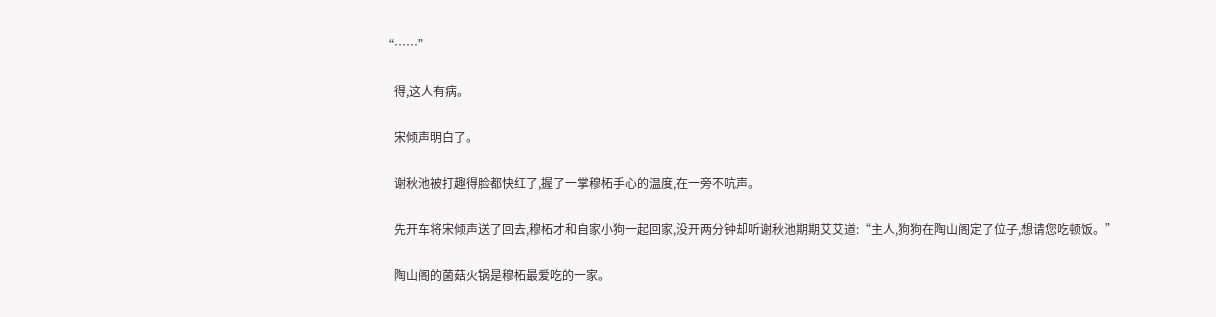“……”

    得,这人有病。

    宋倾声明白了。

    谢秋池被打趣得脸都快红了,握了一掌穆柘手心的温度,在一旁不吭声。

    先开车将宋倾声送了回去,穆柘才和自家小狗一起回家,没开两分钟却听谢秋池期期艾艾道:“主人,狗狗在陶山阁定了位子,想请您吃顿饭。”

    陶山阁的菌菇火锅是穆柘最爱吃的一家。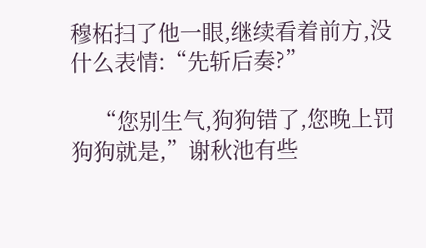穆柘扫了他一眼,继续看着前方,没什么表情:“先斩后奏?”

    “您别生气,狗狗错了,您晚上罚狗狗就是,”谢秋池有些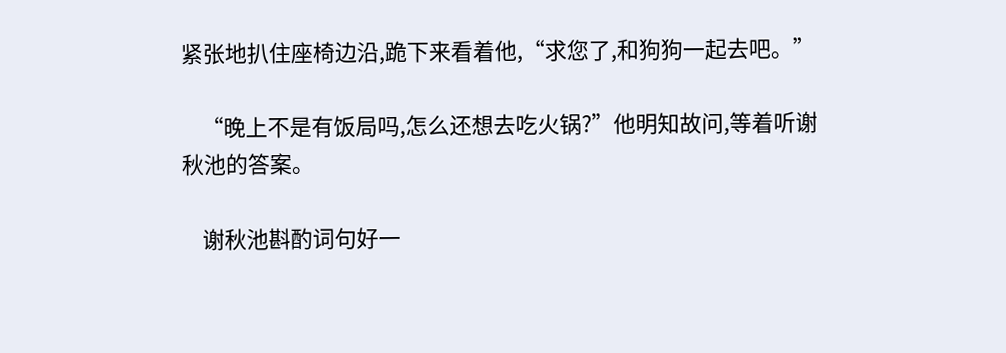紧张地扒住座椅边沿,跪下来看着他,“求您了,和狗狗一起去吧。”

    “晚上不是有饭局吗,怎么还想去吃火锅?”他明知故问,等着听谢秋池的答案。

    谢秋池斟酌词句好一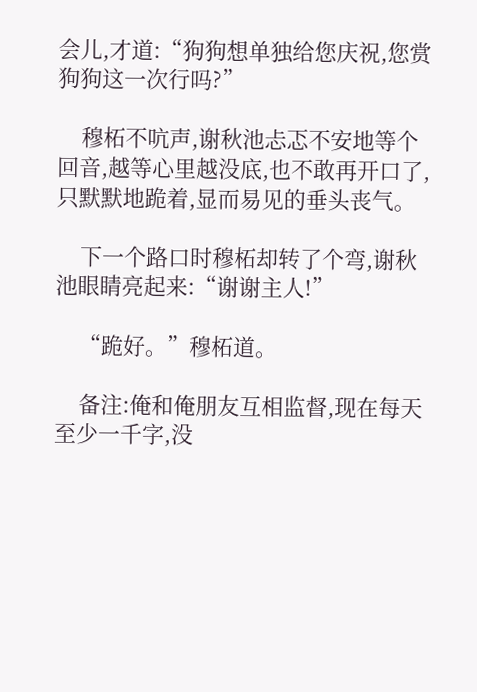会儿,才道:“狗狗想单独给您庆祝,您赏狗狗这一次行吗?”

    穆柘不吭声,谢秋池忐忑不安地等个回音,越等心里越没底,也不敢再开口了,只默默地跪着,显而易见的垂头丧气。

    下一个路口时穆柘却转了个弯,谢秋池眼睛亮起来:“谢谢主人!”

    “跪好。”穆柘道。

    备注:俺和俺朋友互相监督,现在每天至少一千字,没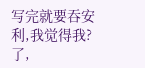写完就要吞安利,我觉得我?了,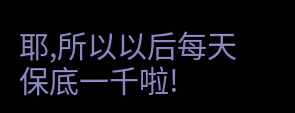耶,所以以后每天保底一千啦!